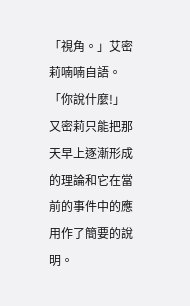「視角。」艾密莉喃喃自語。
「你說什麼!」
又密莉只能把那天早上逐漸形成的理論和它在當前的事件中的應用作了簡要的說明。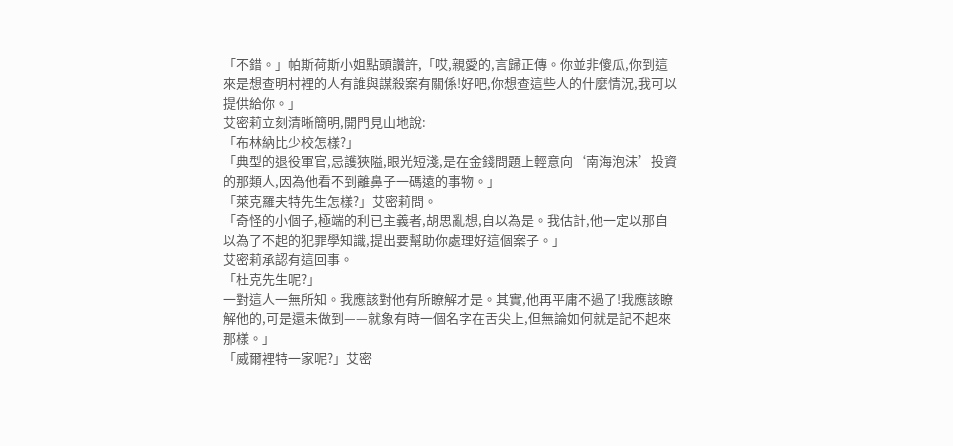「不錯。」帕斯荷斯小姐點頭讚許,「哎,親愛的,言歸正傳。你並非傻瓜,你到這來是想查明村裡的人有誰與謀殺案有關係!好吧,你想查這些人的什麼情況,我可以提供給你。」
艾密莉立刻清晰簡明,開門見山地說:
「布林納比少校怎樣?」
「典型的退役軍官,忌護狹隘,眼光短淺,是在金錢問題上輕意向‘南海泡沫’投資的那類人,因為他看不到離鼻子一碼遠的事物。」
「萊克羅夫特先生怎樣?」艾密莉問。
「奇怪的小個子,極端的利已主義者,胡思亂想,自以為是。我估計,他一定以那自以為了不起的犯罪學知識,提出要幫助你處理好這個案子。」
艾密莉承認有這回事。
「杜克先生呢?」
一對這人一無所知。我應該對他有所瞭解才是。其實,他再平庸不過了!我應該瞭解他的,可是還未做到——就象有時一個名字在舌尖上,但無論如何就是記不起來那樣。」
「威爾裡特一家呢?」艾密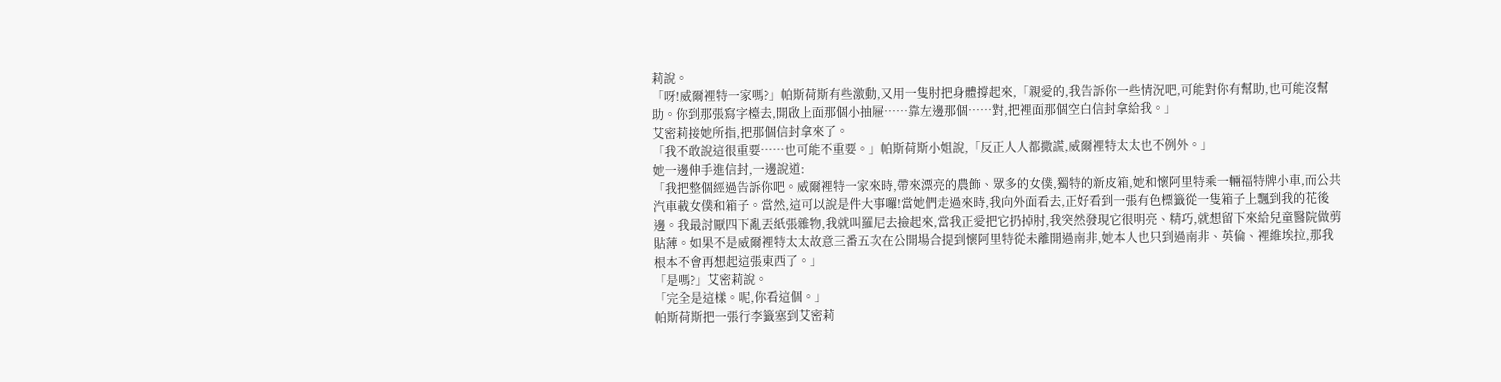莉說。
「呀!威爾裡特一家嗎?」帕斯荷斯有些激動,又用一隻肘把身體撐起來,「親愛的,我告訴你一些情況吧,可能對你有幫助,也可能沒幫助。你到那張寫字檯去,開啟上面那個小抽屜……靠左邊那個……對,把裡面那個空白信封拿給我。」
艾密莉接她所指,把那個信封拿來了。
「我不敢說這很重要……也可能不重要。」帕斯荷斯小姐說,「反正人人都撒謊,威爾裡特太太也不例外。」
她一邊伸手進信封,一邊說道:
「我把整個經過告訴你吧。威爾裡特一家來時,帶來漂亮的農飾、眾多的女僕,獨特的新皮箱,她和懷阿里特乘一輛福特牌小車,而公共汽車載女僕和箱子。當然,這可以說是件大事囉!當她們走過來時,我向外面看去,正好看到一張有色標籤從一隻箱子上飄到我的花後邊。我最討厭四下亂丟紙張雜物,我就叫羅尼去撿起來,當我正愛把它扔掉肘,我突然發現它很明亮、精巧,就想留下來給兒童醫院做剪貼薄。如果不是威爾裡特太太故意三番五次在公開場合提到懷阿里特從未離開過南非,她本人也只到過南非、英倫、裡維埃拉,那我根本不會再想起這張東西了。」
「是嗎?」艾密莉說。
「完全是這樣。呢,你看這個。」
帕斯荷斯把一張行李籤塞到艾密莉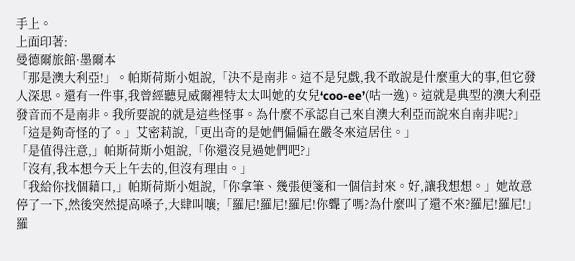手上。
上面印著:
曼德爾旅館·墨爾本
「那是澳大利亞!」。帕斯荷斯小姐說,「決不是南非。這不是兒戲,我不敢說是什麼重大的事,但它發人深思。還有一件事,我曾經聽見威爾裡特太太叫她的女兒‘coo-ee’(咕一逸)。這就是典型的澳大利亞發音而不是南非。我所要說的就是這些怪事。為什麼不承認自己來自澳大利亞而說來自南非呢?」
「這是夠奇怪的了。」艾密莉說,「更出奇的是她們偏偏在嚴冬來這居住。」
「是值得注意,」帕斯荷斯小姐說,「你還沒見過她們吧?」
「沒有,我本想今天上午去的,但沒有理由。」
「我給你找個藉口,」帕斯荷斯小姐說,「你拿筆、幾張便箋和一個信封來。好,讓我想想。」她故意停了一下,然後突然提高嗓子,大肆叫嚷;「羅尼!羅尼!羅尼!你聾了嗎?為什麼叫了還不來?羅尼!羅尼!」
羅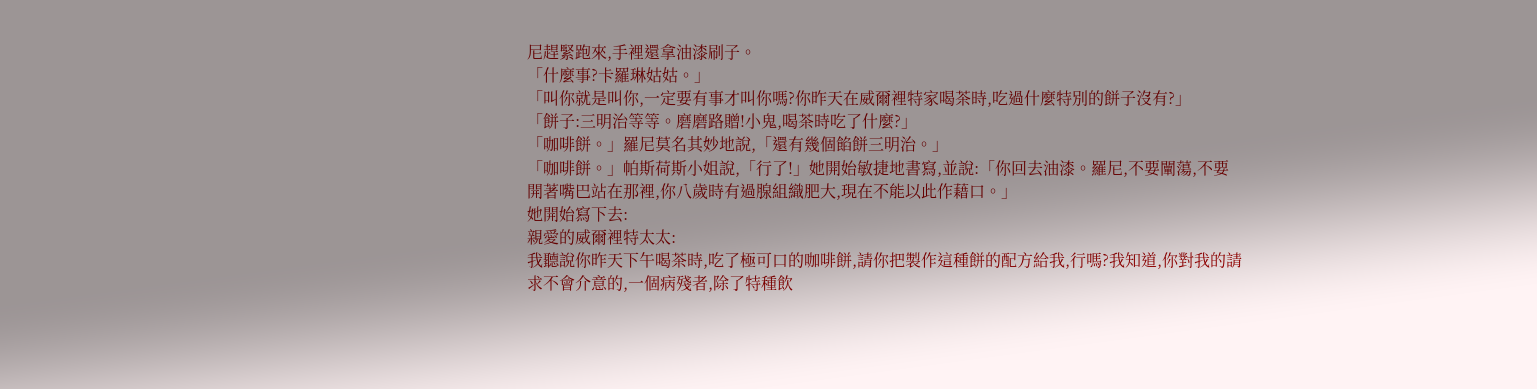尼趕緊跑來,手裡還拿油漆刷子。
「什麼事?卡羅琳姑姑。」
「叫你就是叫你,一定要有事才叫你嗎?你昨天在威爾裡特家喝茶時,吃過什麼特別的餅子沒有?」
「餅子:三明治等等。磨磨路贈!小鬼,喝茶時吃了什麼?」
「咖啡餅。」羅尼莫名其妙地說,「還有幾個餡餅三明治。」
「咖啡餅。」帕斯荷斯小姐說,「行了!」她開始敏捷地書寫,並說:「你回去油漆。羅尼,不要闡蕩,不要開著嘴巴站在那裡,你八歲時有過腺組織肥大,現在不能以此作藉口。」
她開始寫下去:
親愛的威爾裡特太太:
我聽說你昨天下午喝茶時,吃了極可口的咖啡餅,請你把製作這種餅的配方給我,行嗎?我知道,你對我的請求不會介意的,一個病殘者,除了特種飲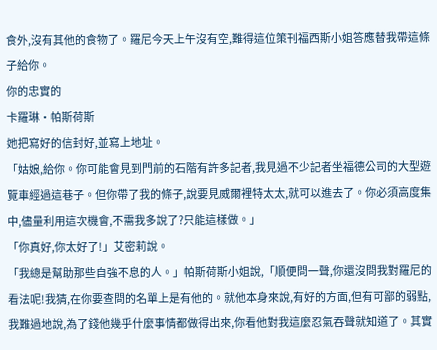食外,沒有其他的食物了。羅尼今天上午沒有空,難得這位策刊福西斯小姐答應替我帶這條子給你。
你的忠實的
卡羅琳·帕斯荷斯
她把寫好的信封好,並寫上地址。
「姑娘,給你。你可能會見到門前的石階有許多記者,我見過不少記者坐福德公司的大型遊覽車經過這巷子。但你帶了我的條子,說要見威爾裡特太太,就可以進去了。你必須高度集中,儘量利用這次機會,不需我多說了?只能這樣做。」
「你真好,你太好了!」艾密莉說。
「我總是幫助那些自強不息的人。」帕斯荷斯小姐說,「順便問一聲,你還沒問我對羅尼的看法呢!我猜,在你要查問的名單上是有他的。就他本身來說,有好的方面,但有可鄙的弱點,我難過地說,為了錢他幾乎什麼事情都做得出來,你看他對我這麼忍氣吞聲就知道了。其實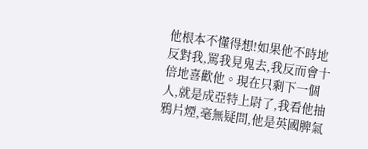他根本不懂得想!如果他不時地反對我,罵我見鬼去,我反而會十倍地喜歡他。現在只剩下一個人,就是成亞特上尉了,我看他抽鴉片煙,毫無疑問,他是英國脾氣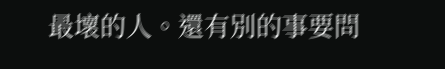最壞的人。還有別的事要問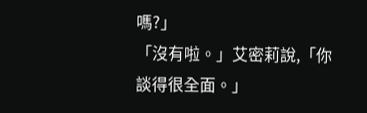嗎?」
「沒有啦。」艾密莉說,「你談得很全面。」